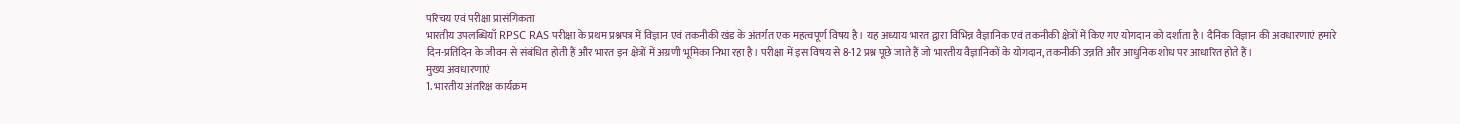परिचय एवं परीक्षा प्रासंगिकता
भारतीय उपलब्धियाँ RPSC RAS परीक्षा के प्रथम प्रश्नपत्र में विज्ञान एवं तकनीकी खंड के अंतर्गत एक महत्वपूर्ण विषय है। यह अध्याय भारत द्वारा विभिन्न वैज्ञानिक एवं तकनीकी क्षेत्रों में किए गए योगदान को दर्शाता है। दैनिक विज्ञान की अवधारणाएं हमारे दिन-प्रतिदिन के जीवन से संबंधित होती हैं और भारत इन क्षेत्रों में अग्रणी भूमिका निभा रहा है। परीक्षा में इस विषय से 8-12 प्रश्न पूछे जाते हैं जो भारतीय वैज्ञानिकों के योगदान, तकनीकी उन्नति और आधुनिक शोध पर आधारित होते हैं।
मुख्य अवधारणाएं
1. भारतीय अंतरिक्ष कार्यक्रम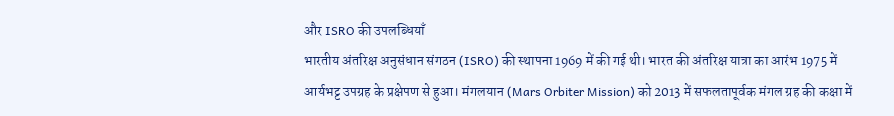और ISRO की उपलब्धियाँ
भारतीय अंतरिक्ष अनुसंधान संगठन (ISRO) की स्थापना 1969 में की गई थी। भारत की अंतरिक्ष यात्रा का आरंभ 1975 में आर्यभट्ट उपग्रह के प्रक्षेपण से हुआ। मंगलयान (Mars Orbiter Mission) को 2013 में सफलतापूर्वक मंगल ग्रह की कक्षा में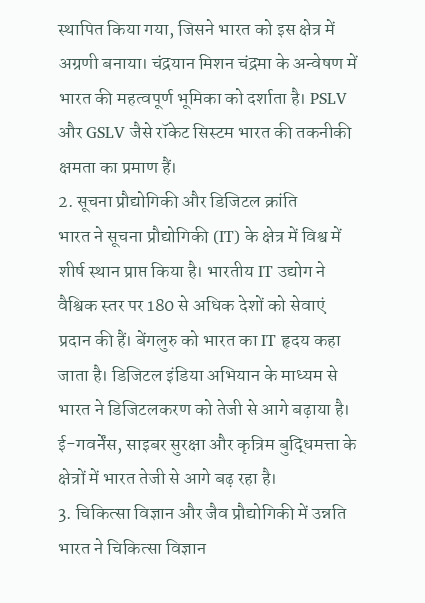स्थापित किया गया, जिसने भारत को इस क्षेत्र में अग्रणी बनाया। चंद्रयान मिशन चंद्रमा के अन्वेषण में भारत की महत्वपूर्ण भूमिका को दर्शाता है। PSLV और GSLV जैसे रॉकेट सिस्टम भारत की तकनीकी क्षमता का प्रमाण हैं।
2. सूचना प्रौद्योगिकी और डिजिटल क्रांति
भारत ने सूचना प्रौद्योगिकी (IT) के क्षेत्र में विश्व में शीर्ष स्थान प्राप्त किया है। भारतीय IT उद्योग ने वैश्विक स्तर पर 180 से अधिक देशों को सेवाएं प्रदान की हैं। बेंगलुरु को भारत का IT हृदय कहा जाता है। डिजिटल इंडिया अभियान के माध्यम से भारत ने डिजिटलकरण को तेजी से आगे बढ़ाया है। ई-गवर्नेंस, साइबर सुरक्षा और कृत्रिम बुद्धिमत्ता के क्षेत्रों में भारत तेजी से आगे बढ़ रहा है।
3. चिकित्सा विज्ञान और जैव प्रौद्योगिकी में उन्नति
भारत ने चिकित्सा विज्ञान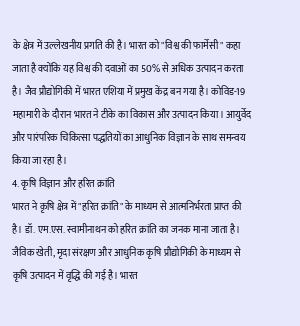के क्षेत्र में उल्लेखनीय प्रगति की है। भारत को "विश्व की फार्मेसी" कहा जाता है क्योंकि यह विश्व की दवाओं का 50% से अधिक उत्पादन करता है। जैव प्रौद्योगिकी में भारत एशिया में प्रमुख केंद्र बन गया है। कोविड-19 महामारी के दौरान भारत ने टीके का विकास और उत्पादन किया। आयुर्वेद और पारंपरिक चिकित्सा पद्धतियों का आधुनिक विज्ञान के साथ समन्वय किया जा रहा है।
4. कृषि विज्ञान और हरित क्रांति
भारत ने कृषि क्षेत्र में "हरित क्रांति" के माध्यम से आत्मनिर्भरता प्राप्त की है। डॉ. एम.एस. स्वामीनाथन को हरित क्रांति का जनक माना जाता है। जैविक खेती, मृदा संरक्षण और आधुनिक कृषि प्रौद्योगिकी के माध्यम से कृषि उत्पादन में वृद्धि की गई है। भारत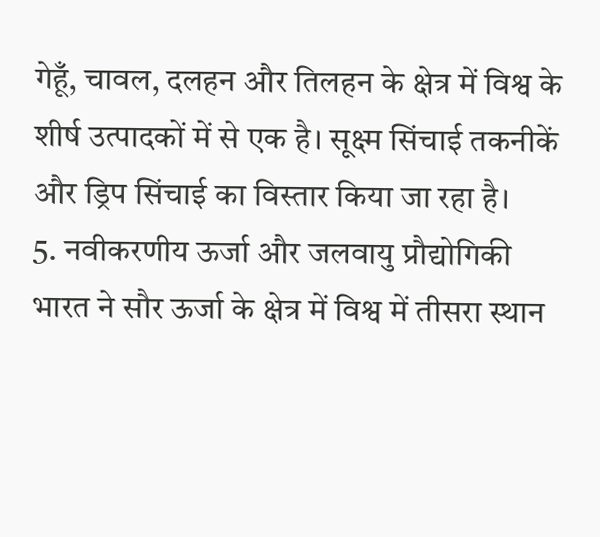गेहूँ, चावल, दलहन और तिलहन के क्षेत्र में विश्व के शीर्ष उत्पादकों में से एक है। सूक्ष्म सिंचाई तकनीकें और ड्रिप सिंचाई का विस्तार किया जा रहा है।
5. नवीकरणीय ऊर्जा और जलवायु प्रौद्योगिकी
भारत ने सौर ऊर्जा के क्षेत्र में विश्व में तीसरा स्थान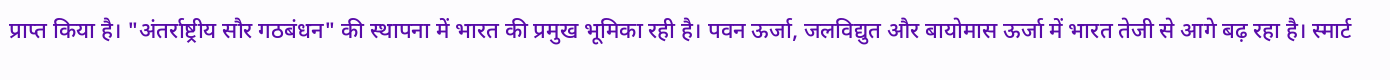प्राप्त किया है। "अंतर्राष्ट्रीय सौर गठबंधन" की स्थापना में भारत की प्रमुख भूमिका रही है। पवन ऊर्जा, जलविद्युत और बायोमास ऊर्जा में भारत तेजी से आगे बढ़ रहा है। स्मार्ट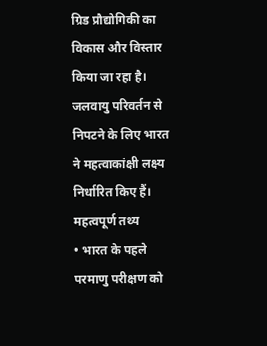ग्रिड प्रौद्योगिकी का विकास और विस्तार किया जा रहा है। जलवायु परिवर्तन से निपटने के लिए भारत ने महत्वाकांक्षी लक्ष्य निर्धारित किए हैं।
महत्वपूर्ण तथ्य
• भारत के पहले परमाणु परीक्षण को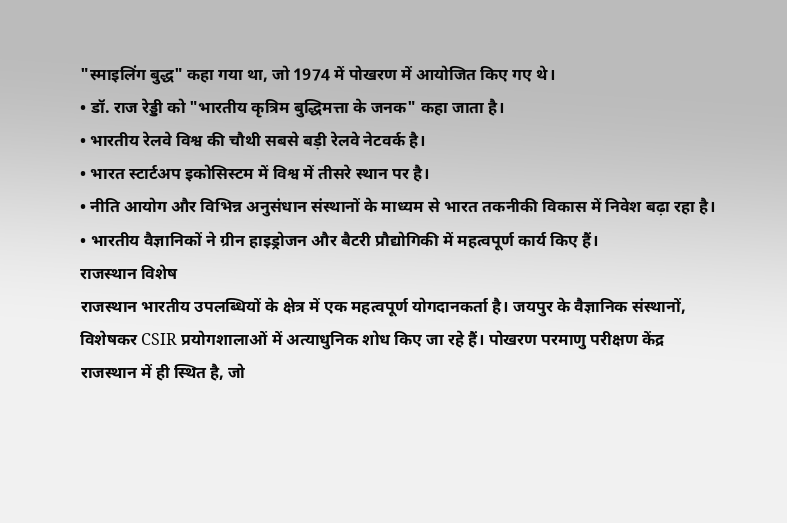"स्माइलिंग बुद्ध" कहा गया था, जो 1974 में पोखरण में आयोजित किए गए थे।
• डॉ. राज रेड्डी को "भारतीय कृत्रिम बुद्धिमत्ता के जनक" कहा जाता है।
• भारतीय रेलवे विश्व की चौथी सबसे बड़ी रेलवे नेटवर्क है।
• भारत स्टार्टअप इकोसिस्टम में विश्व में तीसरे स्थान पर है।
• नीति आयोग और विभिन्न अनुसंधान संस्थानों के माध्यम से भारत तकनीकी विकास में निवेश बढ़ा रहा है।
• भारतीय वैज्ञानिकों ने ग्रीन हाइड्रोजन और बैटरी प्रौद्योगिकी में महत्वपूर्ण कार्य किए हैं।
राजस्थान विशेष
राजस्थान भारतीय उपलब्धियों के क्षेत्र में एक महत्वपूर्ण योगदानकर्ता है। जयपुर के वैज्ञानिक संस्थानों, विशेषकर CSIR प्रयोगशालाओं में अत्याधुनिक शोध किए जा रहे हैं। पोखरण परमाणु परीक्षण केंद्र राजस्थान में ही स्थित है, जो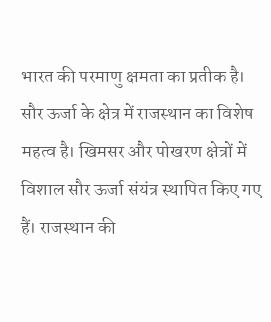भारत की परमाणु क्षमता का प्रतीक है। सौर ऊर्जा के क्षेत्र में राजस्थान का विशेष महत्व है। खिमसर और पोखरण क्षेत्रों में विशाल सौर ऊर्जा संयंत्र स्थापित किए गए हैं। राजस्थान की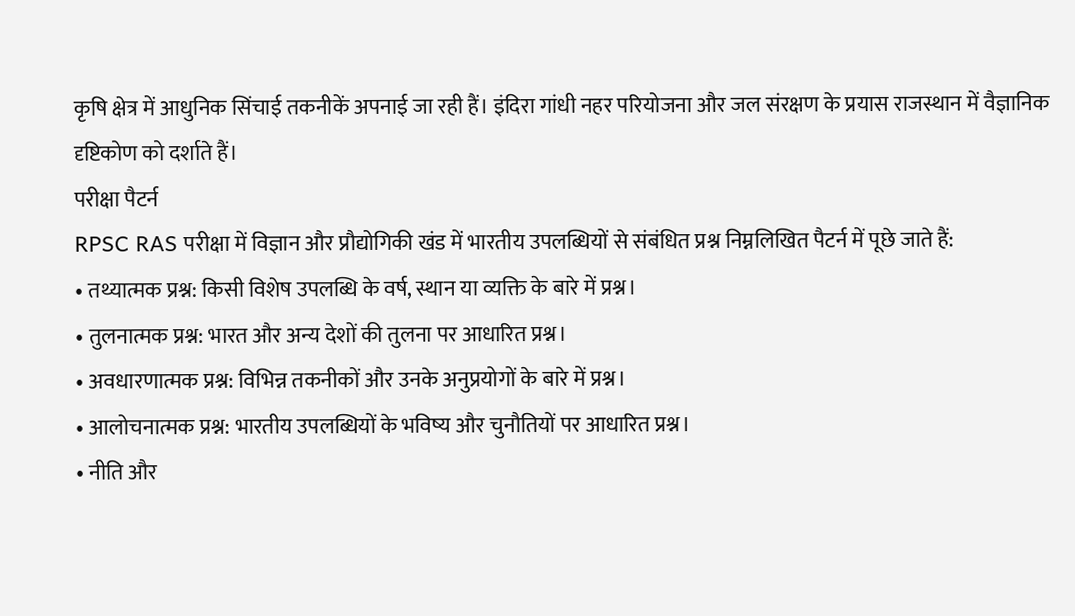कृषि क्षेत्र में आधुनिक सिंचाई तकनीकें अपनाई जा रही हैं। इंदिरा गांधी नहर परियोजना और जल संरक्षण के प्रयास राजस्थान में वैज्ञानिक दृष्टिकोण को दर्शाते हैं।
परीक्षा पैटर्न
RPSC RAS परीक्षा में विज्ञान और प्रौद्योगिकी खंड में भारतीय उपलब्धियों से संबंधित प्रश्न निम्नलिखित पैटर्न में पूछे जाते हैं:
• तथ्यात्मक प्रश्न: किसी विशेष उपलब्धि के वर्ष, स्थान या व्यक्ति के बारे में प्रश्न।
• तुलनात्मक प्रश्न: भारत और अन्य देशों की तुलना पर आधारित प्रश्न।
• अवधारणात्मक प्रश्न: विभिन्न तकनीकों और उनके अनुप्रयोगों के बारे में प्रश्न।
• आलोचनात्मक प्रश्न: भारतीय उपलब्धियों के भविष्य और चुनौतियों पर आधारित प्रश्न।
• नीति और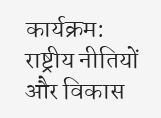कार्यक्रम: राष्ट्रीय नीतियों और विकास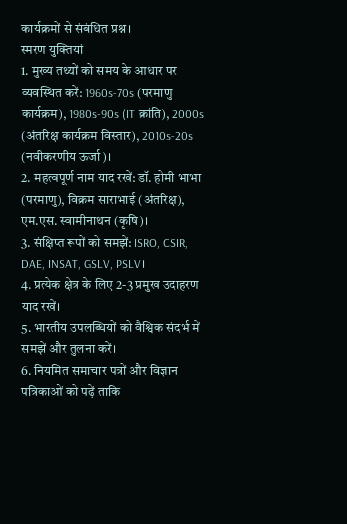कार्यक्रमों से संबंधित प्रश्न।
स्मरण युक्तियां
1. मुख्य तथ्यों को समय के आधार पर व्यवस्थित करें: 1960s-70s (परमाणु कार्यक्रम), 1980s-90s (IT क्रांति), 2000s (अंतरिक्ष कार्यक्रम विस्तार), 2010s-20s (नवीकरणीय ऊर्जा)।
2. महत्वपूर्ण नाम याद रखें: डॉ. होमी भाभा (परमाणु), विक्रम साराभाई (अंतरिक्ष), एम.एस. स्वामीनाथन (कृषि)।
3. संक्षिप्त रूपों को समझें: ISRO, CSIR, DAE, INSAT, GSLV, PSLV।
4. प्रत्येक क्षेत्र के लिए 2-3 प्रमुख उदाहरण याद रखें।
5. भारतीय उपलब्धियों को वैश्विक संदर्भ में समझें और तुलना करें।
6. नियमित समाचार पत्रों और विज्ञान पत्रिकाओं को पढ़ें ताकि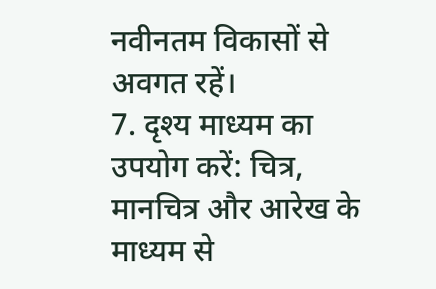नवीनतम विकासों से अवगत रहें।
7. दृश्य माध्यम का उपयोग करें: चित्र, मानचित्र और आरेख के माध्यम से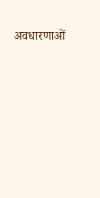अवधारणाओं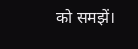को समझें।